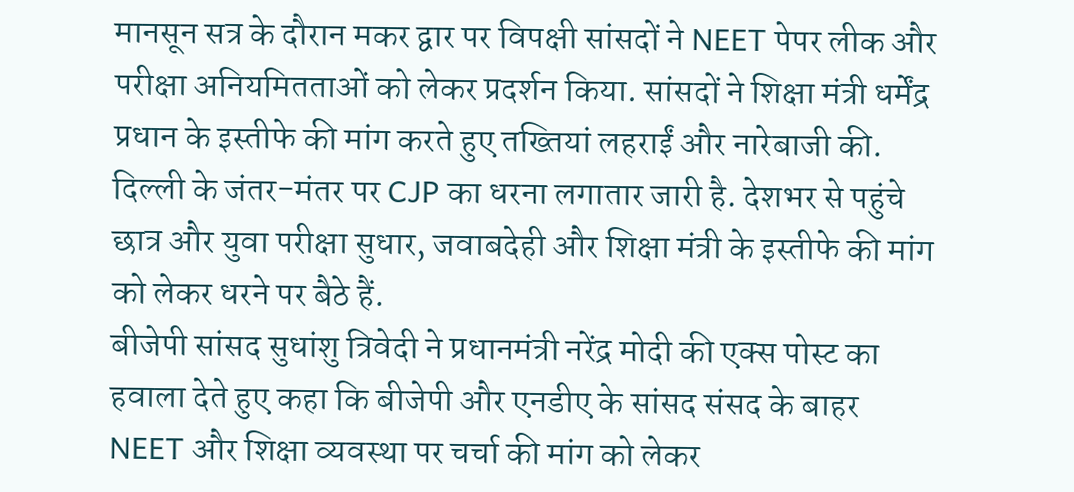मानसून सत्र के दौरान मकर द्वार पर विपक्षी सांसदों ने NEET पेपर लीक और परीक्षा अनियमितताओं को लेकर प्रदर्शन किया. सांसदों ने शिक्षा मंत्री धर्मेंद्र प्रधान के इस्तीफे की मांग करते हुए तख्तियां लहराईं और नारेबाजी की.
दिल्ली के जंतर-मंतर पर CJP का धरना लगातार जारी है. देशभर से पहुंचे छात्र और युवा परीक्षा सुधार, जवाबदेही और शिक्षा मंत्री के इस्तीफे की मांग को लेकर धरने पर बैठे हैं.
बीजेपी सांसद सुधांशु त्रिवेदी ने प्रधानमंत्री नरेंद्र मोदी की एक्स पोस्ट का हवाला देते हुए कहा कि बीजेपी और एनडीए के सांसद संसद के बाहर NEET और शिक्षा व्यवस्था पर चर्चा की मांग को लेकर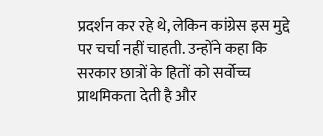प्रदर्शन कर रहे थे, लेकिन कांग्रेस इस मुद्दे पर चर्चा नहीं चाहती. उन्होंने कहा कि सरकार छात्रों के हितों को सर्वोच्च प्राथमिकता देती है और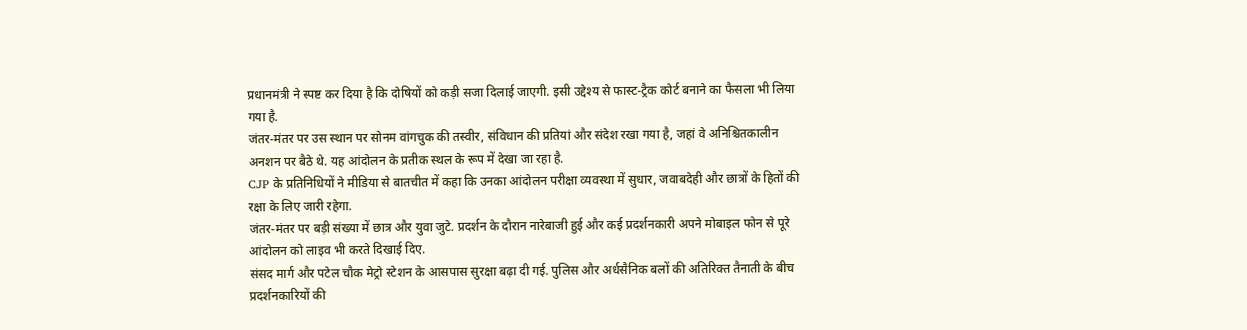प्रधानमंत्री ने स्पष्ट कर दिया है कि दोषियों को कड़ी सजा दिलाई जाएगी. इसी उद्देश्य से फास्ट-ट्रैक कोर्ट बनाने का फैसला भी लिया गया है.
जंतर-मंतर पर उस स्थान पर सोनम वांगचुक की तस्वीर, संविधान की प्रतियां और संदेश रखा गया है, जहां वे अनिश्चितकालीन अनशन पर बैठे थे. यह आंदोलन के प्रतीक स्थल के रूप में देखा जा रहा है.
CJP के प्रतिनिधियों ने मीडिया से बातचीत में कहा कि उनका आंदोलन परीक्षा व्यवस्था में सुधार, जवाबदेही और छात्रों के हितों की रक्षा के लिए जारी रहेगा.
जंतर-मंतर पर बड़ी संख्या में छात्र और युवा जुटे. प्रदर्शन के दौरान नारेबाजी हुई और कई प्रदर्शनकारी अपने मोबाइल फोन से पूरे आंदोलन को लाइव भी करते दिखाई दिए.
संसद मार्ग और पटेल चौक मेट्रो स्टेशन के आसपास सुरक्षा बढ़ा दी गई. पुलिस और अर्धसैनिक बलों की अतिरिक्त तैनाती के बीच प्रदर्शनकारियों की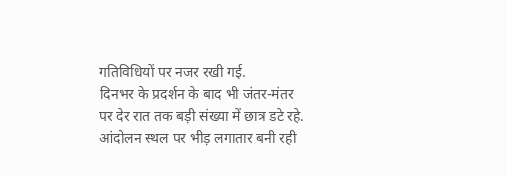गतिविधियों पर नजर रखी गई.
दिनभर के प्रदर्शन के बाद भी जंतर-मंतर पर देर रात तक बड़ी संख्या में छात्र डटे रहे. आंदोलन स्थल पर भीड़ लगातार बनी रही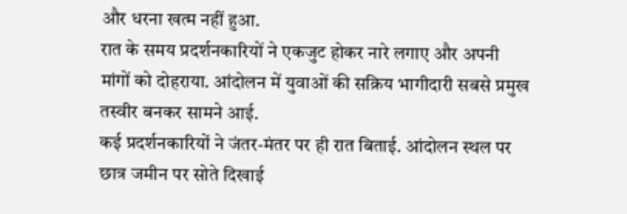और धरना खत्म नहीं हुआ.
रात के समय प्रदर्शनकारियों ने एकजुट होकर नारे लगाए और अपनी मांगों को दोहराया. आंदोलन में युवाओं की सक्रिय भागीदारी सबसे प्रमुख तस्वीर बनकर सामने आई.
कई प्रदर्शनकारियों ने जंतर-मंतर पर ही रात बिताई. आंदोलन स्थल पर छात्र जमीन पर सोते दिखाई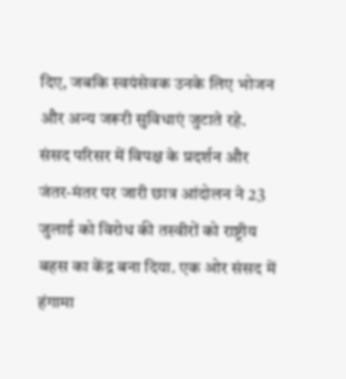दिए, जबकि स्वयंसेवक उनके लिए भोजन और अन्य जरूरी सुविधाएं जुटाते रहे.
संसद परिसर में विपक्ष के प्रदर्शन और जंतर-मंतर पर जारी छात्र आंदोलन ने 23 जुलाई को विरोध की तस्वीरों को राष्ट्रीय बहस का केंद्र बना दिया. एक ओर संसद में हंगामा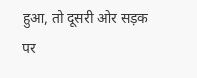हुआ, तो दूसरी ओर सड़क पर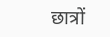छात्रों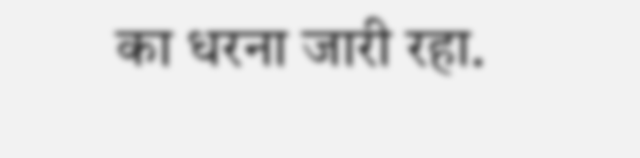का धरना जारी रहा.